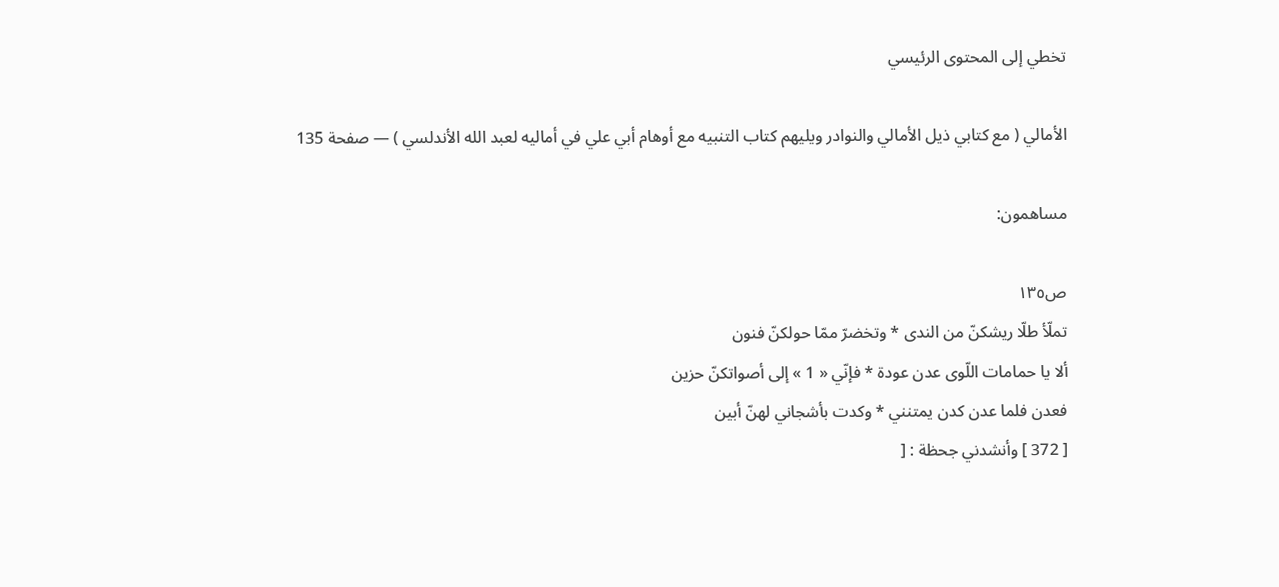تخطي إلى المحتوى الرئيسي

الأمالي ( مع كتابي ذيل الأمالي والنوادر ويليهم كتاب التنبيه مع أوهام أبي علي في أماليه لعبد الله الأندلسي ) — صفحة 135

مساهمون:

ص١٣٥
تملّأ طلّا ريشكنّ من الندى * وتخضرّ ممّا حولكنّ فنون
ألا يا حمامات اللّوى عدن عودة * فإنّي « 1 » إلى أصواتكنّ حزين
فعدن فلما عدن كدن يمتنني * وكدت بأشجاني لهنّ أبين
[ 372 ] وأنشدني جحظة : [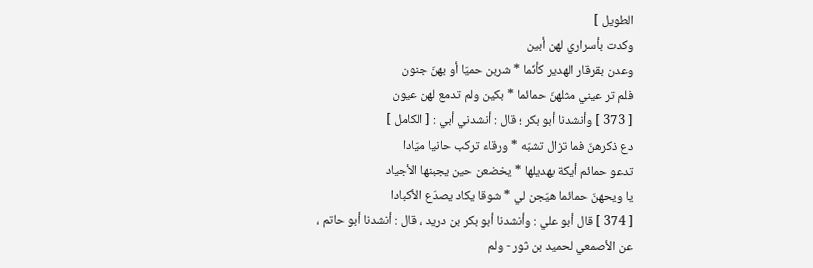الطويل ]
وكدت بأسراري لهن أبين
وعدن بقرقار الهدير كأنّما * شربن حميّا أو بهنّ جنون
فلم تر عيني مثلهنّ حمائما * بكين ولم تدمع لهن عيون
[ 373 ] وأنشدنا أبو بكر ؛ قال : أنشدني أبي : [ الكامل ]
دع ذكرهنّ فما تزال تشبّه * ورقاء تركب حانيا ميّادا
تدعو حمائم أيكة بهديلها * يخضعن حين يجبنها الأجياد
يا ويحهنّ حمائما هيّجن لي * شوقا يكاد يصدّع الأكبادا
[ 374 ] قال أبو علي : وأنشدنا أبو بكر بن دريد ، قال : أنشدنا أبو حاتم ، عن الأصمعي لحميد بن ثور - ولم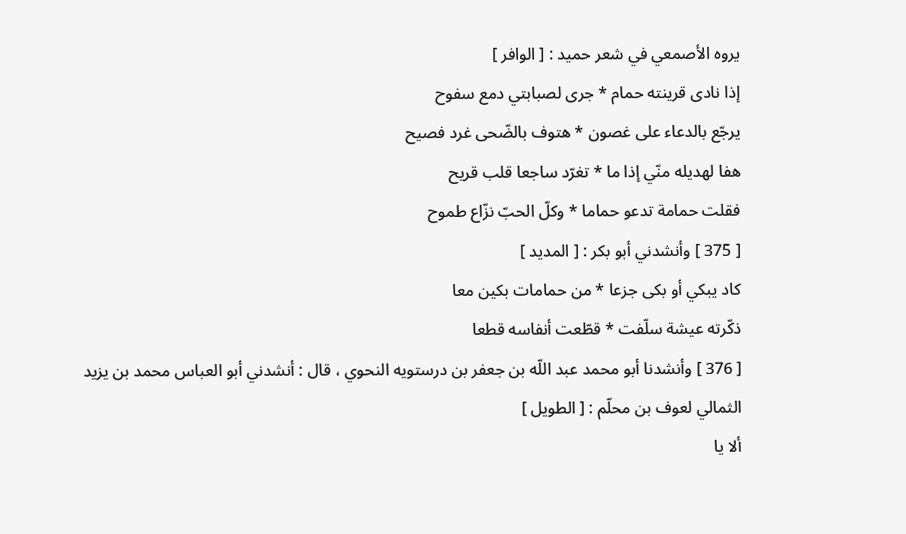يروه الأصمعي في شعر حميد : [ الوافر ]
إذا نادى قرينته حمام * جرى لصبابتي دمع سفوح
يرجّع بالدعاء على غصون * هتوف بالضّحى غرد فصيح
هفا لهديله منّي إذا ما * تغرّد ساجعا قلب قريح
فقلت حمامة تدعو حماما * وكلّ الحبّ نزّاع طموح
[ 375 ] وأنشدني أبو بكر : [ المديد ]
كاد يبكي أو بكى جزعا * من حمامات بكين معا
ذكّرته عيشة سلّفت * قطّعت أنفاسه قطعا
[ 376 ] وأنشدنا أبو محمد عبد اللّه بن جعفر بن درستويه النحوي ، قال : أنشدني أبو العباس محمد بن يزيد الثمالي لعوف بن محلّم : [ الطويل ]
ألا يا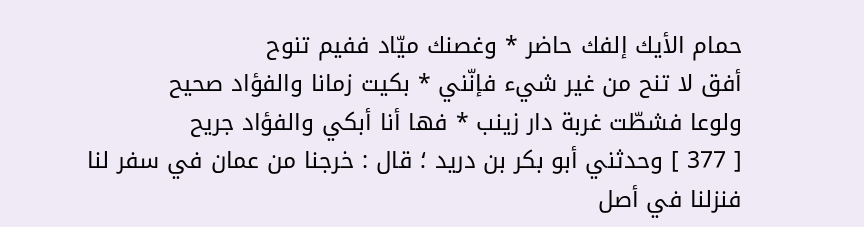حمام الأيك إلفك حاضر * وغصنك ميّاد ففيم تنوح
أفق لا تنح من غير شيء فإنّني * بكيت زمانا والفؤاد صحيح
ولوعا فشطّت غربة دار زينب * فها أنا أبكي والفؤاد جريح
[ 377 ] وحدثني أبو بكر بن دريد ؛ قال : خرجنا من عمان في سفر لنا فنزلنا في أصل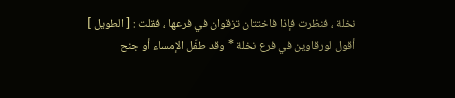نخلة ، فنظرت فإذا فاختتان تزقوان في فرعها ، فقلت : [ الطويل ]
أقول لورقاوين في فرع نخلة * وقد طفّل الإمساء أو جنح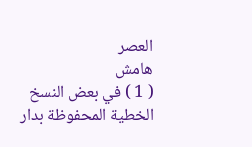العصر
هامش
( 1 ) في بعض النسخ الخطية المحفوظة بدار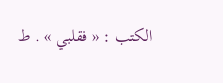الكتب : « فقلبي » . ط